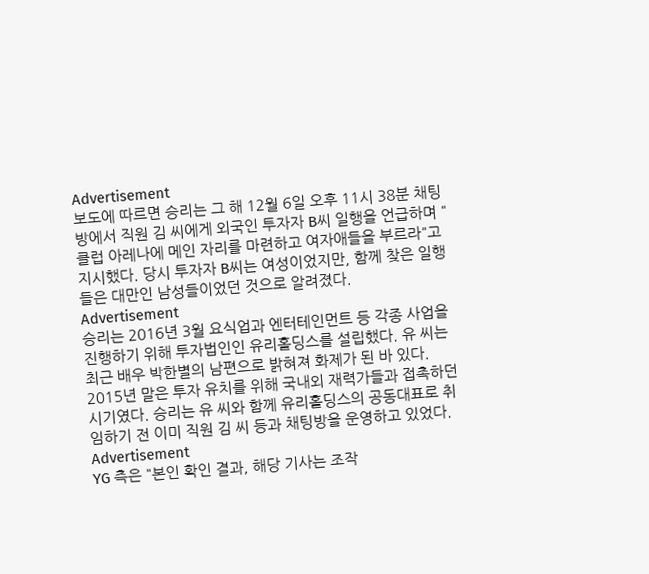Advertisement
보도에 따르면 승리는 그 해 12월 6일 오후 11시 38분 채팅방에서 직원 김 씨에게 외국인 투자자 B씨 일행을 언급하며 "클럽 아레나에 메인 자리를 마련하고 여자애들을 부르라"고 지시했다. 당시 투자자 B씨는 여성이었지만, 함께 찾은 일행들은 대만인 남성들이었던 것으로 알려졌다.
Advertisement
승리는 2016년 3월 요식업과 엔터테인먼트 등 각종 사업을 진행하기 위해 투자법인인 유리홀딩스를 설립했다. 유 씨는 최근 배우 박한별의 남편으로 밝혀져 화제가 된 바 있다. 2015년 말은 투자 유치를 위해 국내외 재력가들과 접촉하던 시기였다. 승리는 유 씨와 함께 유리홀딩스의 공동대표로 취임하기 전 이미 직원 김 씨 등과 채팅방을 운영하고 있었다.
Advertisement
YG 측은 "본인 확인 결과, 해당 기사는 조작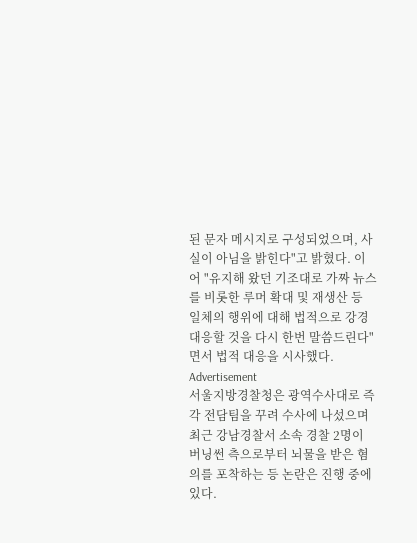된 문자 메시지로 구성되었으며, 사실이 아님을 밝힌다"고 밝혔다. 이어 "유지해 왔던 기조대로 가짜 뉴스를 비롯한 루머 확대 및 재생산 등 일체의 행위에 대해 법적으로 강경 대응할 것을 다시 한번 말씀드린다"면서 법적 대응을 시사했다.
Advertisement
서울지방경찰청은 광역수사대로 즉각 전담팀을 꾸려 수사에 나섰으며 최근 강남경찰서 소속 경찰 2명이 버닝썬 측으로부터 뇌물을 받은 혐의를 포착하는 등 논란은 진행 중에 있다.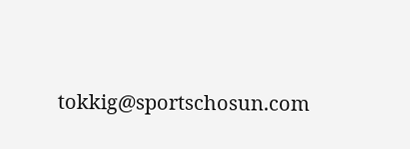tokkig@sportschosun.com